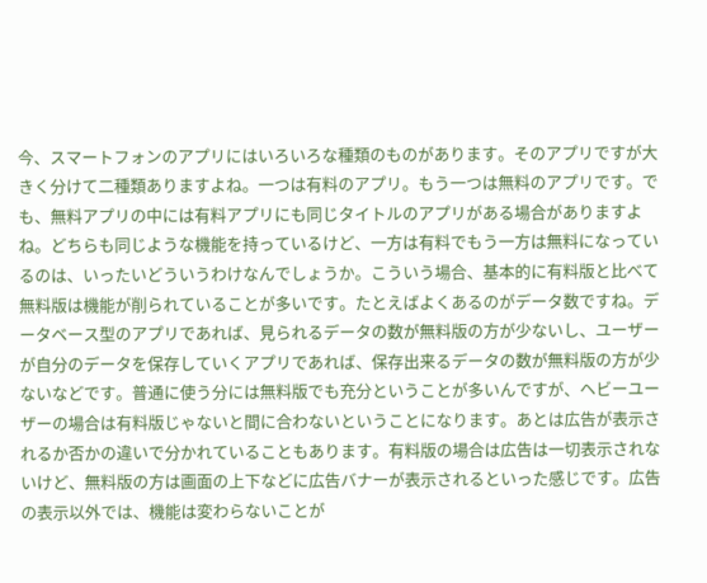今、スマートフォンのアプリにはいろいろな種類のものがあります。そのアプリですが大きく分けて二種類ありますよね。一つは有料のアプリ。もう一つは無料のアプリです。でも、無料アプリの中には有料アプリにも同じタイトルのアプリがある場合がありますよね。どちらも同じような機能を持っているけど、一方は有料でもう一方は無料になっているのは、いったいどういうわけなんでしょうか。こういう場合、基本的に有料版と比べて無料版は機能が削られていることが多いです。たとえばよくあるのがデータ数ですね。データベース型のアプリであれば、見られるデータの数が無料版の方が少ないし、ユーザーが自分のデータを保存していくアプリであれば、保存出来るデータの数が無料版の方が少ないなどです。普通に使う分には無料版でも充分ということが多いんですが、ヘビーユーザーの場合は有料版じゃないと間に合わないということになります。あとは広告が表示されるか否かの違いで分かれていることもあります。有料版の場合は広告は一切表示されないけど、無料版の方は画面の上下などに広告バナーが表示されるといった感じです。広告の表示以外では、機能は変わらないことが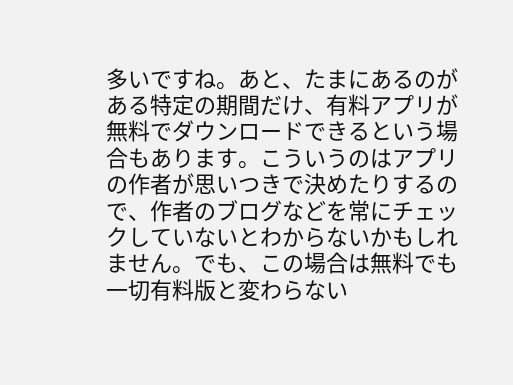多いですね。あと、たまにあるのがある特定の期間だけ、有料アプリが無料でダウンロードできるという場合もあります。こういうのはアプリの作者が思いつきで決めたりするので、作者のブログなどを常にチェックしていないとわからないかもしれません。でも、この場合は無料でも一切有料版と変わらない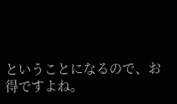ということになるので、お得ですよね。